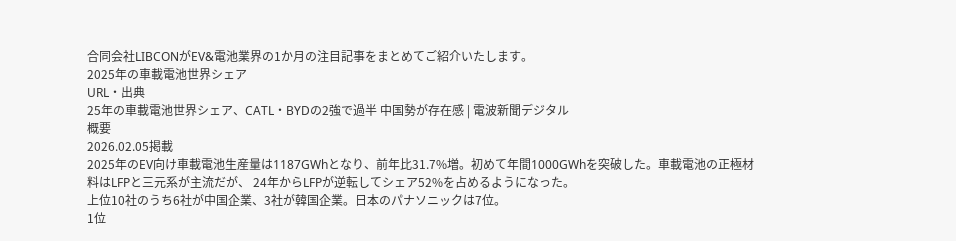合同会社LIBCONがEV&電池業界の1か月の注目記事をまとめてご紹介いたします。
2025年の車載電池世界シェア
URL・出典
25年の車載電池世界シェア、CATL・BYDの2強で過半 中国勢が存在感 | 電波新聞デジタル
概要
2026.02.05掲載
2025年のEV向け車載電池生産量は1187GWhとなり、前年比31.7%増。初めて年間1000GWhを突破した。車載電池の正極材料はLFPと三元系が主流だが、 24年からLFPが逆転してシェア52%を占めるようになった。
上位10社のうち6社が中国企業、3社が韓国企業。日本のパナソニックは7位。
1位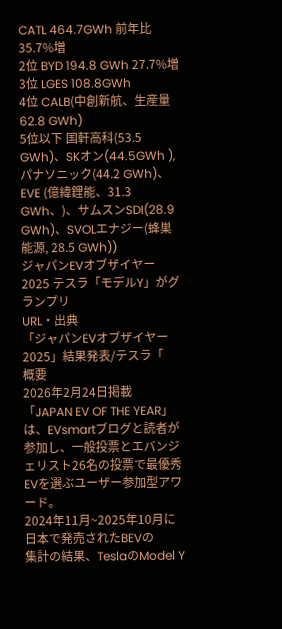CATL 464.7GWh 前年比35.7%増
2位 BYD 194.8 GWh 27.7%増
3位 LGES 108.8GWh
4位 CALB(中創新航、生産量62.8 GWh)
5位以下 国軒高科(53.5 GWh)、SKオン(44.5GWh ),パナソニック(44.2 GWh)、EVE (億緯鋰能、31.3 GWh、)、サムスンSDI(28.9 GWh)、SVOLエナジー(蜂巣能源, 28.5 GWh))
ジャパンEVオブザイヤー2025 テスラ「モデルY」がグランプリ
URL・出典
「ジャパンEVオブザイヤー2025」結果発表/テスラ「
概要
2026年2月24日掲載
「JAPAN EV OF THE YEAR」は、EVsmartブログと読者が参加し、一般投票とエバンジェリスト26名の投票で最優秀EVを選ぶユーザー参加型アワード。
2024年11月~2025年10月に日本で発売されたBEVの
集計の結果、TeslaのModel Y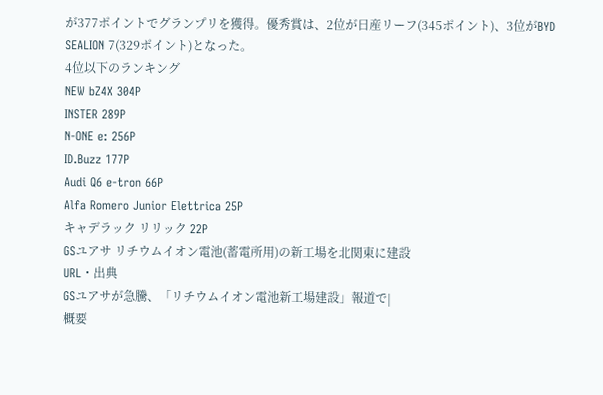が377ポイントでグランプリを獲得。優秀賞は、2位が日産リーフ(345ポイント)、3位がBYD SEALION 7(329ポイント)となった。
4位以下のランキング
NEW bZ4X 304P
INSTER 289P
N-ONE e: 256P
ID.Buzz 177P
Audi Q6 e-tron 66P
Alfa Romero Junior Elettrica 25P
キャデラック リリック 22P
GSユアサ リチウムイオン電池(蓄電所用)の新工場を北関東に建設
URL・出典
GSユアサが急騰、「リチウムイオン電池新工場建設」報道で|
概要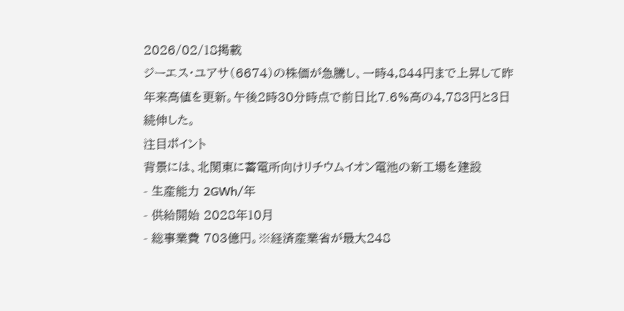2026/02/18掲載
ジーエス・ユアサ(6674)の株価が急騰し、一時4,844円まで上昇して昨年来高値を更新。午後2時30分時点で前日比7.6%高の4,783円と3日続伸した。
注目ポイント
背景には、北関東に蓄電所向けリチウムイオン電池の新工場を建設
- 生産能力 2GWh/年
- 供給開始 2028年10月
- 総事業費 703億円。※経済産業省が最大248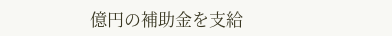億円の補助金を支給